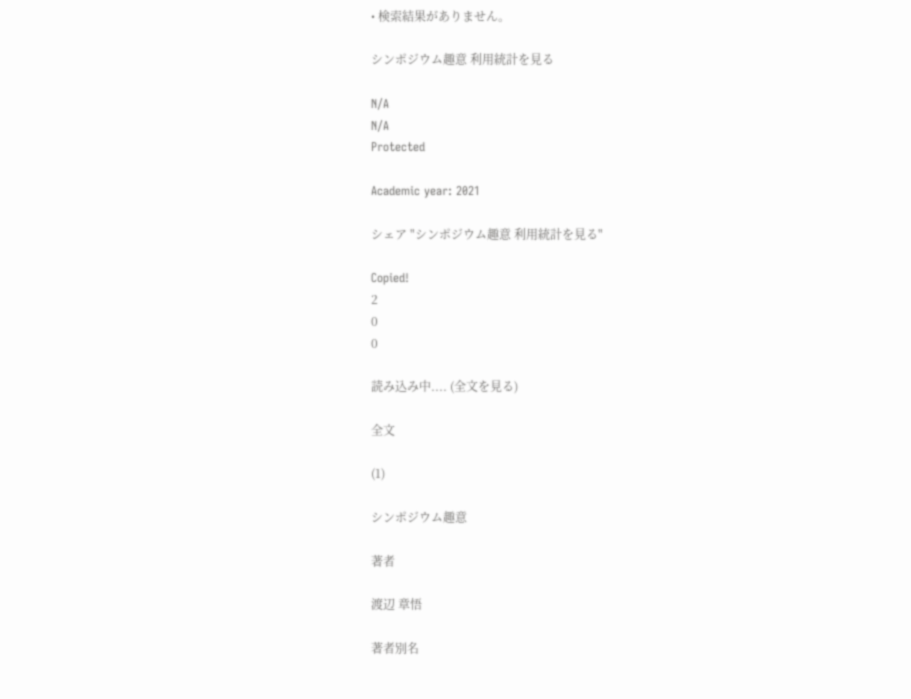• 検索結果がありません。

シンポジウム趣意 利用統計を見る

N/A
N/A
Protected

Academic year: 2021

シェア "シンポジウム趣意 利用統計を見る"

Copied!
2
0
0

読み込み中.... (全文を見る)

全文

(1)

シンポジウム趣意

著者

渡辺 章悟

著者別名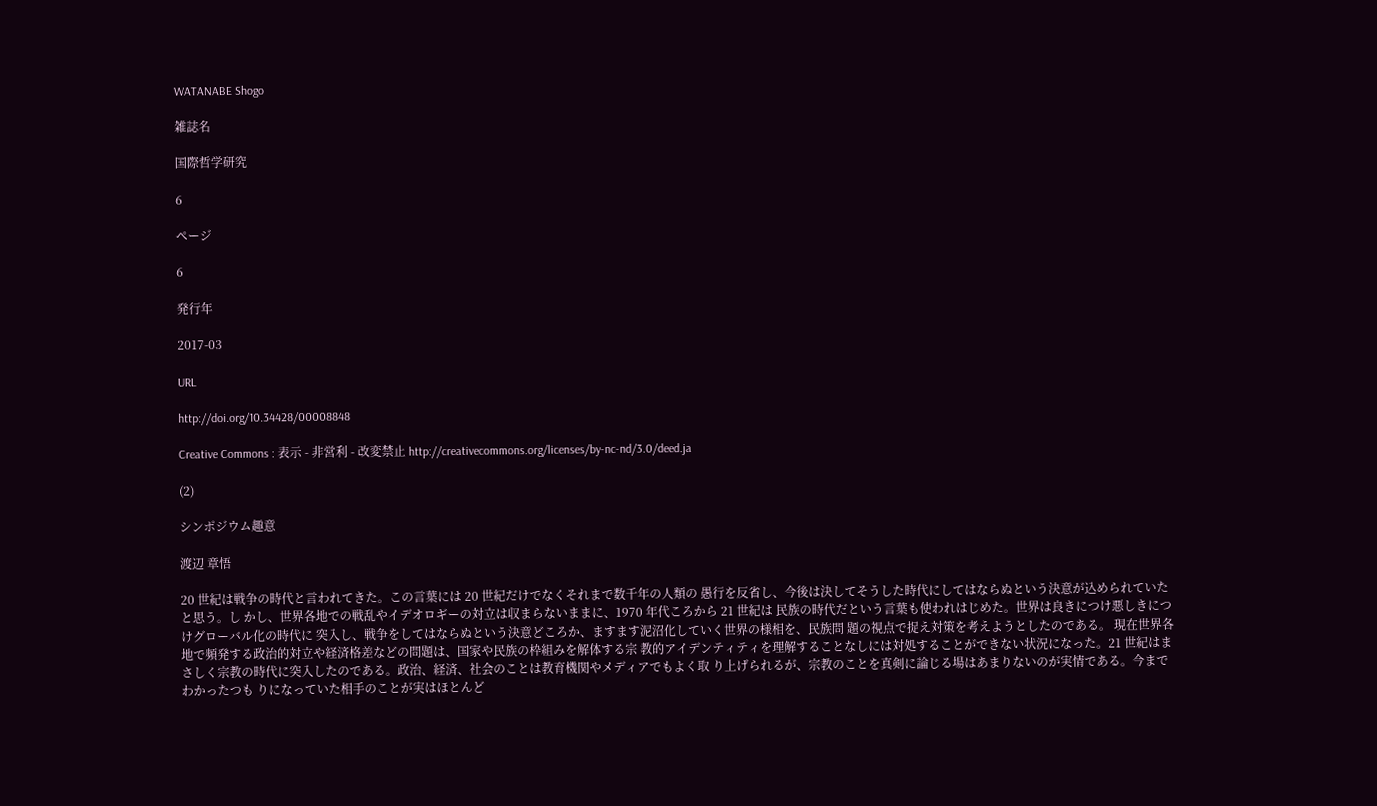WATANABE Shogo

雑誌名

国際哲学研究

6

ページ

6

発行年

2017-03

URL

http://doi.org/10.34428/00008848

Creative Commons : 表示 - 非営利 - 改変禁止 http://creativecommons.org/licenses/by-nc-nd/3.0/deed.ja

(2)

シンポジウム趣意

渡辺 章悟

20 世紀は戦争の時代と言われてきた。この言葉には 20 世紀だけでなくそれまで数千年の人類の 愚行を反省し、今後は決してそうした時代にしてはならぬという決意が込められていたと思う。し かし、世界各地での戦乱やイデオロギーの対立は収まらないままに、1970 年代ころから 21 世紀は 民族の時代だという言葉も使われはじめた。世界は良きにつけ悪しきにつけグローバル化の時代に 突入し、戦争をしてはならぬという決意どころか、ますます泥沼化していく世界の様相を、民族問 題の視点で捉え対策を考えようとしたのである。 現在世界各地で頻発する政治的対立や経済格差などの問題は、国家や民族の枠組みを解体する宗 教的アイデンティティを理解することなしには対処することができない状況になった。21 世紀はま さしく宗教の時代に突入したのである。政治、経済、社会のことは教育機関やメディアでもよく取 り上げられるが、宗教のことを真剣に論じる場はあまりないのが実情である。今までわかったつも りになっていた相手のことが実はほとんど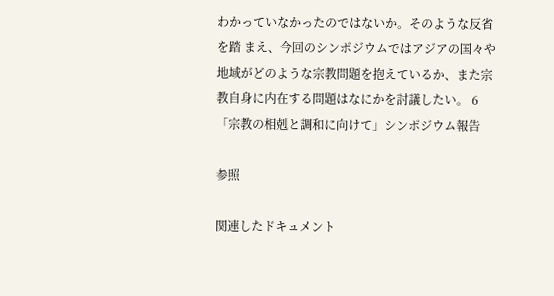わかっていなかったのではないか。そのような反省を踏 まえ、今回のシンポジウムではアジアの国々や地域がどのような宗教問題を抱えているか、また宗 教自身に内在する問題はなにかを討議したい。 6  「宗教の相剋と調和に向けて」シンポジウム報告

参照

関連したドキュメント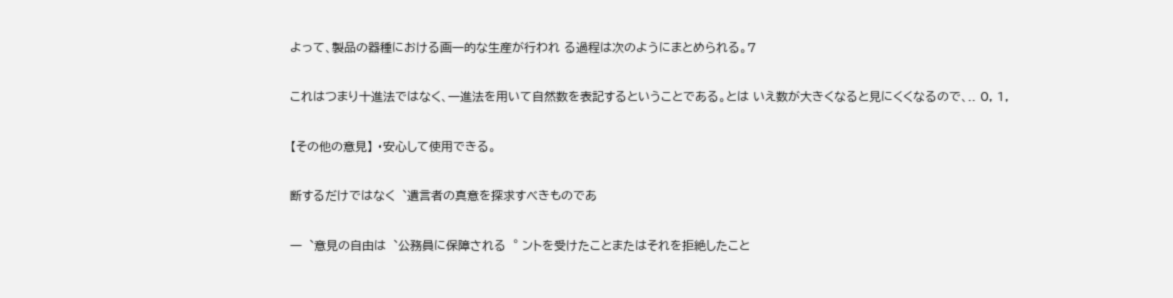よって、製品の器種における画一的な生産が行われ る過程は次のようにまとめられる。7

これはつまり十進法ではなく、一進法を用いて自然数を表記するということである。とは いえ数が大きくなると見にくくなるので、.. 0, 1,

【その他の意見】 ・安心して使用できる。

断するだけではなく︑遺言者の真意を探求すべきものであ

一︑意見の自由は︑公務員に保障される︒ ントを受けたことまたはそれを拒絶したこと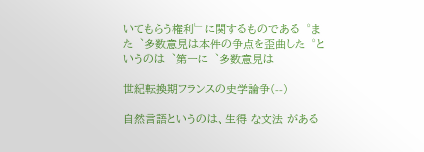いてもらう権利﹂に関するものである︒また︑多数意見は本件の争点を歪曲した︒というのは︑第一に︑多数意見は

世紀転換期フランスの史学論争(‑‑)

自然言語というのは、生得 な文法 がある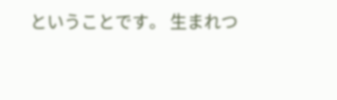ということです。 生まれつ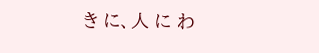き に、人 に わ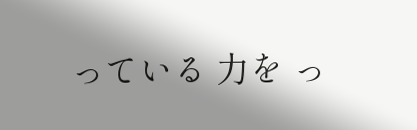っている 力を っ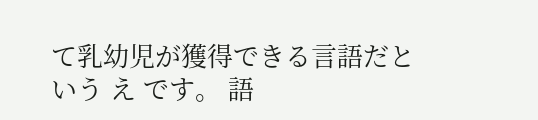て乳幼児が獲得できる言語だという え です。 語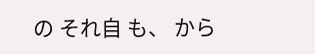の それ自 も、 から